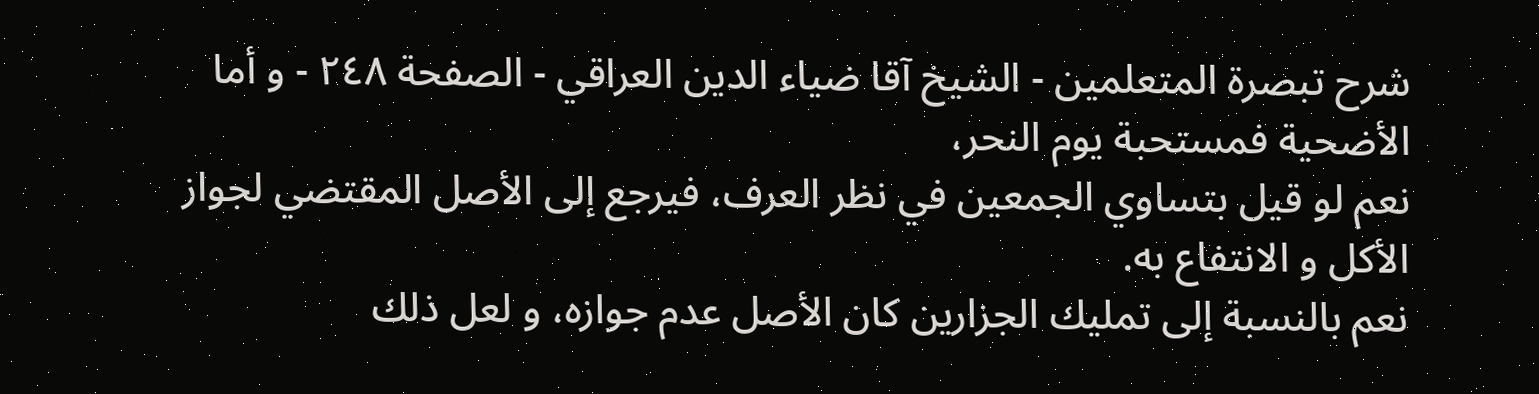شرح تبصرة المتعلمين - الشيخ آقا ضياء الدين العراقي - الصفحة ٢٤٨ - و أما الأضحية فمستحبة يوم النحر،
نعم لو قيل بتساوي الجمعين في نظر العرف، فيرجع إلى الأصل المقتضي لجواز الأكل و الانتفاع به.
نعم بالنسبة إلى تمليك الجزارين كان الأصل عدم جوازه، و لعل ذلك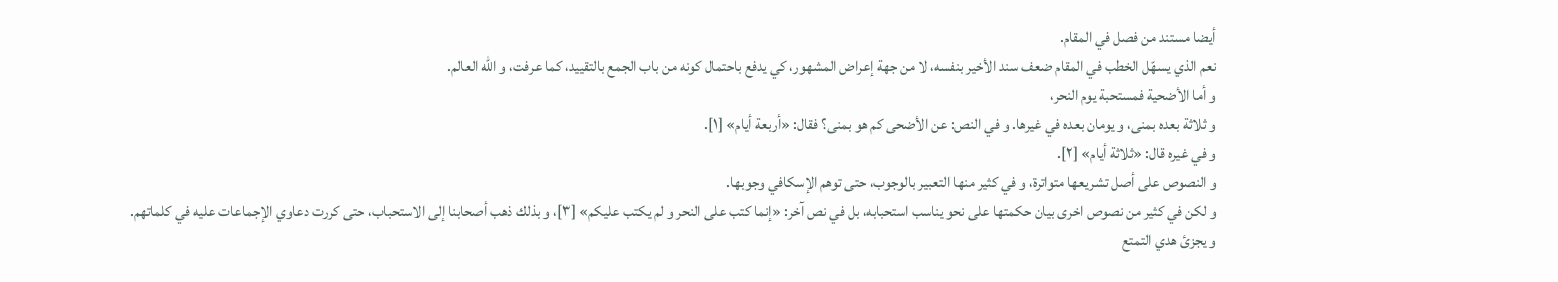أيضا مستند من فصل في المقام.
نعم الذي يسهّل الخطب في المقام ضعف سند الأخير بنفسه، لا من جهة إعراض المشهور، كي يدفع باحتمال كونه من باب الجمع بالتقييد، كما عرفت، و اللّٰه العالم.
و أما الأضحية فمستحبة يوم النحر،
و ثلاثة بعده بمنى، و يومان بعده في غيرها. و في النص: عن الأضحى كم هو بمنى؟ فقال: «أربعة أيام» [١].
و في غيره قال: «ثلاثة أيام» [٢].
و النصوص على أصل تشريعها متواترة، و في كثير منها التعبير بالوجوب، حتى توهم الإسكافي وجوبها.
و لكن في كثير من نصوص اخرى بيان حكمتها على نحو يناسب استحبابه، بل في نص آخر: «إنما كتب على النحر و لم يكتب عليكم» [٣]، و بذلك ذهب أصحابنا إلى الاستحباب، حتى كررت دعاوي الإجماعات عليه في كلماتهم.
و يجزئ هدي التمتع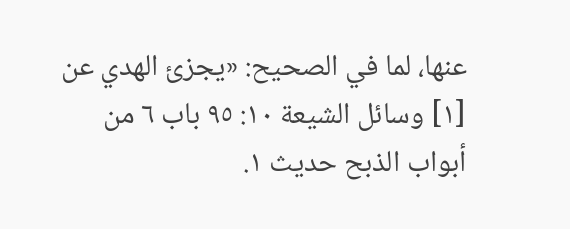عنها، لما في الصحيح: «يجزئ الهدي عن
[١] وسائل الشيعة ١٠: ٩٥ باب ٦ من أبواب الذبح حديث ١.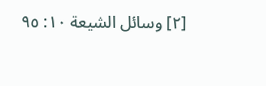[٢] وسائل الشيعة ١٠: ٩٥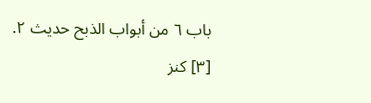باب ٦ من أبواب الذبح حديث ٢.
[٣] كنز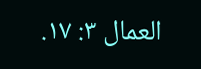العمال ٣: ١٧.